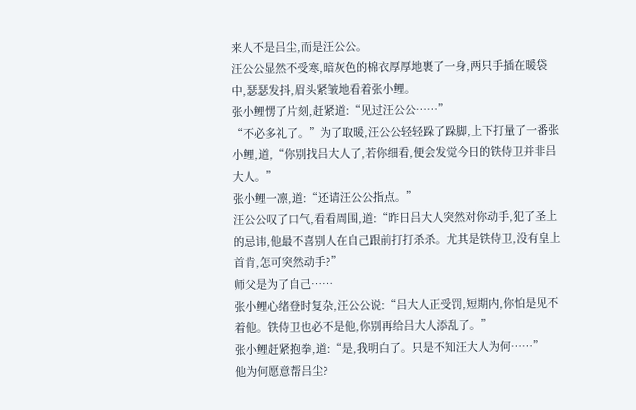来人不是吕尘,而是汪公公。
汪公公显然不受寒,暗灰色的棉衣厚厚地裹了一身,两只手插在暖袋中,瑟瑟发抖,眉头紧皱地看着张小鲤。
张小鲤愣了片刻,赶紧道:“见过汪公公……”
“不必多礼了。”为了取暖,汪公公轻轻跺了跺脚,上下打量了一番张小鲤,道,“你别找吕大人了,若你细看,便会发觉今日的铁侍卫并非吕大人。”
张小鲤一凛,道:“还请汪公公指点。”
汪公公叹了口气,看看周围,道:“昨日吕大人突然对你动手,犯了圣上的忌讳,他最不喜别人在自己跟前打打杀杀。尤其是铁侍卫,没有皇上首肯,怎可突然动手?”
师父是为了自己……
张小鲤心绪登时复杂,汪公公说:“吕大人正受罚,短期内,你怕是见不着他。铁侍卫也必不是他,你别再给吕大人添乱了。”
张小鲤赶紧抱拳,道:“是,我明白了。只是不知汪大人为何……”
他为何愿意帮吕尘?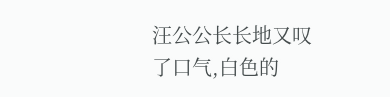汪公公长长地又叹了口气,白色的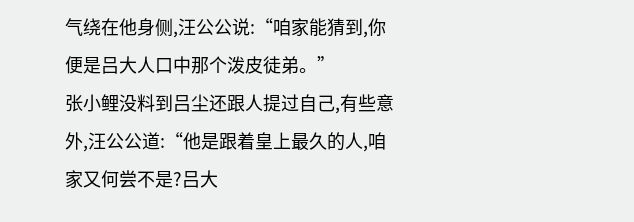气绕在他身侧,汪公公说:“咱家能猜到,你便是吕大人口中那个泼皮徒弟。”
张小鲤没料到吕尘还跟人提过自己,有些意外,汪公公道:“他是跟着皇上最久的人,咱家又何尝不是?吕大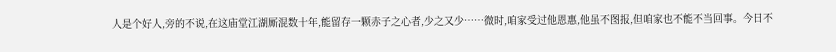人是个好人,旁的不说,在这庙堂江湖厮混数十年,能留存一颗赤子之心者,少之又少……微时,咱家受过他恩惠,他虽不图报,但咱家也不能不当回事。今日不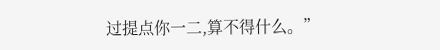过提点你一二,算不得什么。”